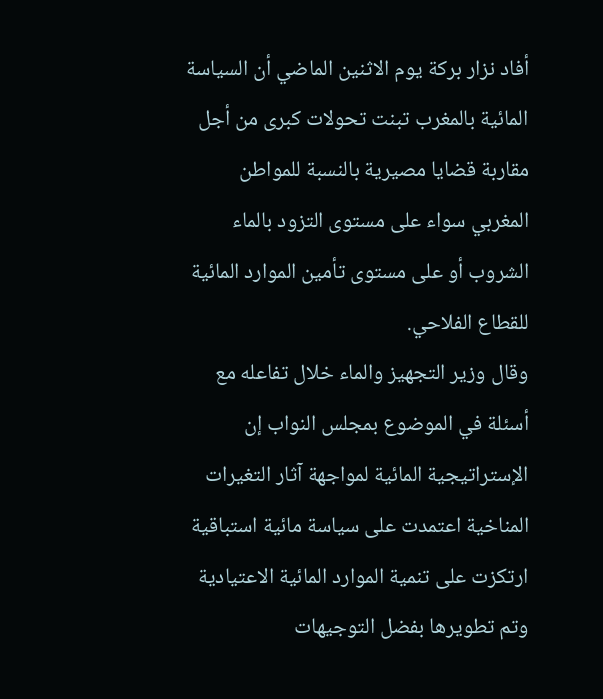أفاد نزار بركة يوم الاثنين الماضي أن السياسة المائية بالمغرب تبنت تحولات كبرى من أجل مقاربة قضايا مصيرية بالنسبة للمواطن المغربي سواء على مستوى التزود بالماء الشروب أو على مستوى تأمين الموارد المائية للقطاع الفلاحي.
وقال وزير التجهيز والماء خلال تفاعله مع أسئلة في الموضوع بمجلس النواب إن الإستراتيجية المائية لمواجهة آثار التغيرات المناخية اعتمدت على سياسة مائية استباقية ارتكزت على تنمية الموارد المائية الاعتيادية وتم تطويرها بفضل التوجيهات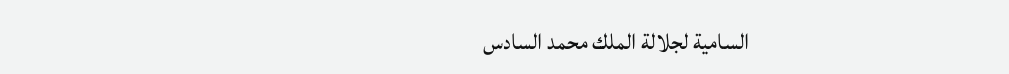السامية لجلالة الملك محمد السادس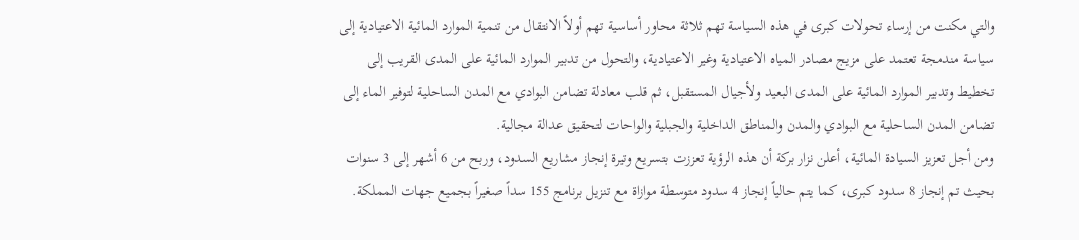والتي مكنت من إرساء تحولات كبرى في هذه السياسة تهم ثلاثة محاور أساسية تهم أولاً الانتقال من تنمية الموارد المائية الاعتيادية إلى سياسة مندمجة تعتمد على مزيج مصادر المياه الاعتيادية وغير الاعتيادية، والتحول من تدبير الموارد المائية على المدى القريب إلى تخطيط وتدبير الموارد المائية على المدى البعيد ولأجيال المستقبل، ثم قلب معادلة تضامن البوادي مع المدن الساحلية لتوفير الماء إلى تضامن المدن الساحلية مع البوادي والمدن والمناطق الداخلية والجبلية والواحات لتحقيق عدالة مجالية.
ومن أجل تعزيز السيادة المائية، أعلن نزار بركة أن هذه الرؤية تعززت بتسريع وتيرة إنجاز مشاريع السدود، وربح من 6 أشهر إلى 3 سنوات بحيث تم إنجاز 8 سدود كبرى، كما يتم حالياً إنجاز 4 سدود متوسطة موازاة مع تنزيل برنامج 155 سداً صغيراً بجميع جهات المملكة.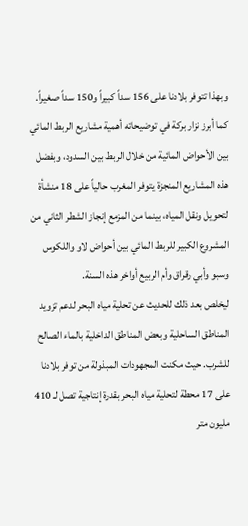وبهذا تتوفر بلادنا على 156 سداً كبيراً و150 سداً صغيراً.
كما أبرز نزار بركة في توضيحاته أهمية مشاريع الربط المائي بين الأحواض المائية من خلال الربط بين السدود، وبفضل هذه المشاريع المنجزة يتوفر المغرب حالياً على 18 منشأة لتحويل ونقل المياه، بينما من المزمع إنجاز الشطر الثاني من المشروع الكبير للربط المائي بين أحواض لاو واللكوس وسبو وأبي رقراق وأم الربيع أواخر هذه السنة.
ليخلص بعد ذلك للحديث عن تحلية مياه البحر لدعم تزويد المناطق الساحلية وبعض المناطق الداخلية بالماء الصالح للشرب. حيث مكنت المجهودات المبذولة من توفر بلادنا على 17 محطة لتحلية مياه البحر بقدرة إنتاجية تصل لـ 410 مليون متر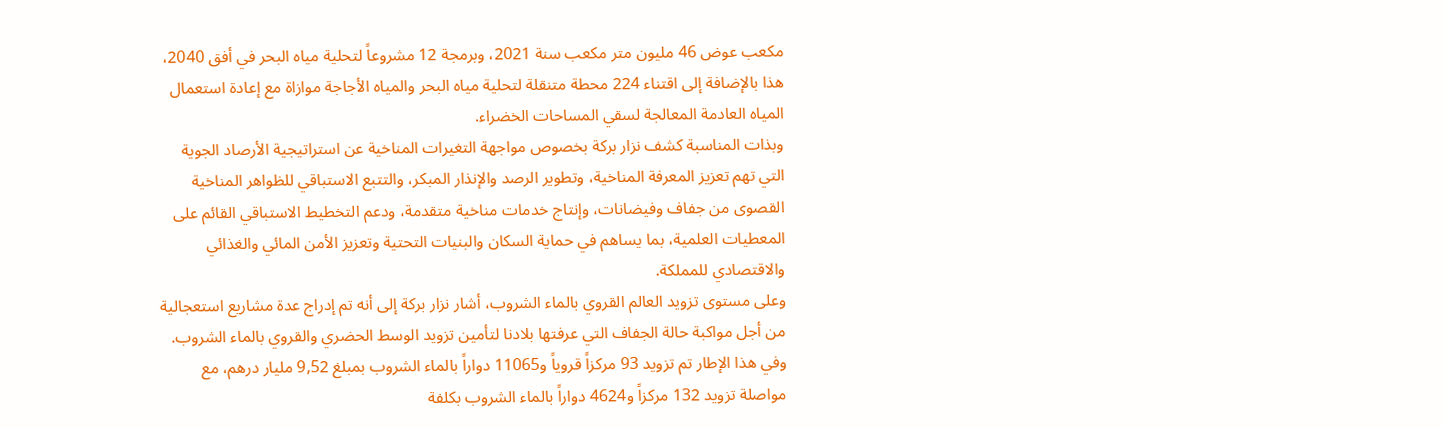مكعب عوض 46 مليون متر مكعب سنة 2021، وبرمجة 12 مشروعاً لتحلية مياه البحر في أفق 2040، هذا بالإضافة إلى اقتناء 224 محطة متنقلة لتحلية مياه البحر والمياه الأجاجة موازاة مع إعادة استعمال المياه العادمة المعالجة لسقي المساحات الخضراء.
وبذات المناسبة كشف نزار بركة بخصوص مواجهة التغيرات المناخية عن استراتيجية الأرصاد الجوية التي تهم تعزيز المعرفة المناخية، وتطوير الرصد والإنذار المبكر، والتتبع الاستباقي للظواهر المناخية القصوى من جفاف وفيضانات، وإنتاج خدمات مناخية متقدمة، ودعم التخطيط الاستباقي القائم على المعطيات العلمية، بما يساهم في حماية السكان والبنيات التحتية وتعزيز الأمن المائي والغذائي والاقتصادي للمملكة.
وعلى مستوى تزويد العالم القروي بالماء الشروب، أشار نزار بركة إلى أنه تم إدراج عدة مشاريع استعجالية من أجل مواكبة حالة الجفاف التي عرفتها بلادنا لتأمين تزويد الوسط الحضري والقروي بالماء الشروب.
وفي هذا الإطار تم تزويد 93 مركزاً قروياً و11065 دواراً بالماء الشروب بمبلغ 9,52 مليار درهم، مع مواصلة تزويد 132 مركزاً و4624 دواراً بالماء الشروب بكلفة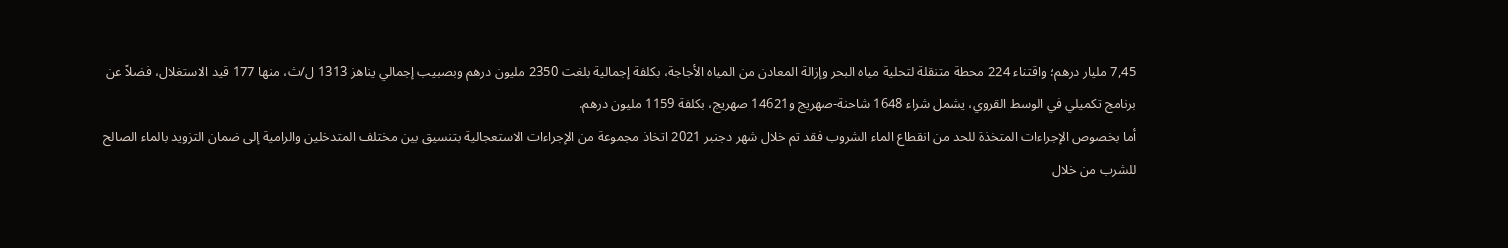7,45 مليار درهم؛ واقتناء 224 محطة متنقلة لتحلية مياه البحر وإزالة المعادن من المياه الأجاجة، بكلفة إجمالية بلغت 2350 مليون درهم وبصبيب إجمالي يناهز 1313 ل/ث، منها 177 قيد الاستغلال، فضلاً عن برنامج تكميلي في الوسط القروي، يشمل شراء 1648 شاحنة-صهريج و14621 صهريج، بكلفة 1159 مليون درهم.
أما بخصوص الإجراءات المتخذة للحد من انقطاع الماء الشروب فقد تم خلال شهر دجنبر 2021 اتخاذ مجموعة من الإجراءات الاستعجالية بتنسيق بين مختلف المتدخلين والرامية إلى ضمان التزويد بالماء الصالح للشرب من خلال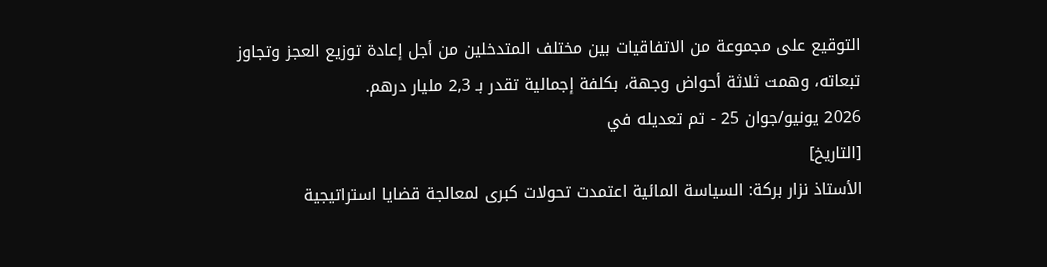التوقيع على مجموعة من الاتفاقيات بين مختلف المتدخلين من أجل إعادة توزيع العجز وتجاوز تبعاته، وهمت ثلاثة أحواض وجهة، بكلفة إجمالية تقدر بـ 2,3 مليار درهم.
2026 يونيو/جوان 25 - تم تعديله في
[التاريخ]
الأستاذ نزار بركة: السياسة المائية اعتمدت تحولات كبرى لمعالجة قضايا استراتيجية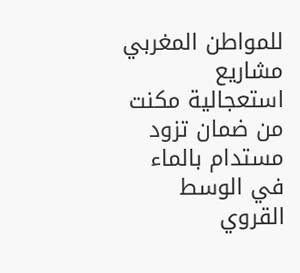للمواطن المغربي
مشاريع استعجالية مكنت من ضمان تزود مستدام بالماء في الوسط القروي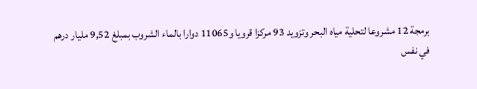برمجة 12 مشروعا لتحلية مياه البحر وتزويد 93 مركزا قرويا و11065 دوارا بالماء الشروب بمبلغ 9,52 مليار درهم
في نفس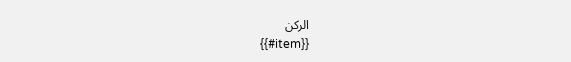الركن
{{#item}}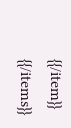{{/item}}
{{/items}}